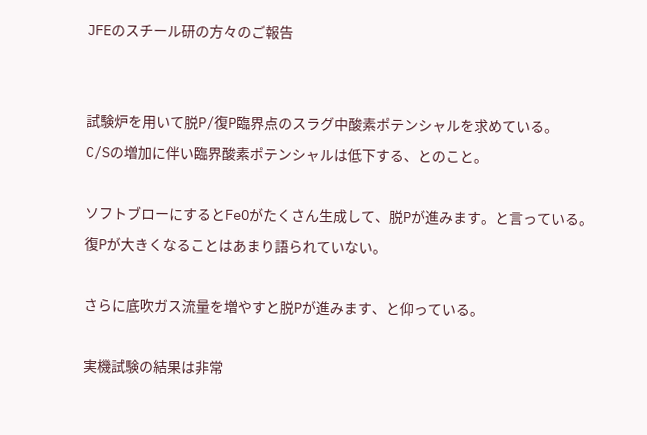JFEのスチール研の方々のご報告


試験炉を用いて脱P/復P臨界点のスラグ中酸素ポテンシャルを求めている。
C/Sの増加に伴い臨界酸素ポテンシャルは低下する、とのこと。

ソフトブローにするとFeOがたくさん生成して、脱Pが進みます。と言っている。
復Pが大きくなることはあまり語られていない。

さらに底吹ガス流量を増やすと脱Pが進みます、と仰っている。

実機試験の結果は非常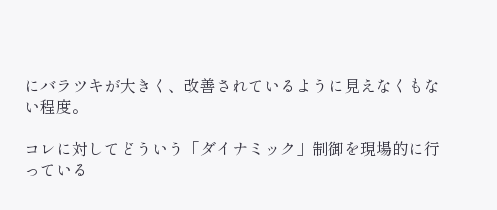にバラツキが大きく、改善されているように見えなくもない程度。

コレに対してどういう「ダイナミック」制御を現場的に行っている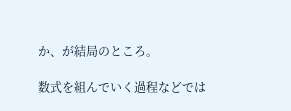か、が結局のところ。

数式を組んでいく過程などでは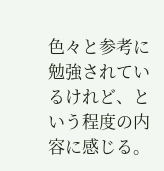色々と参考に勉強されているけれど、という程度の内容に感じる。